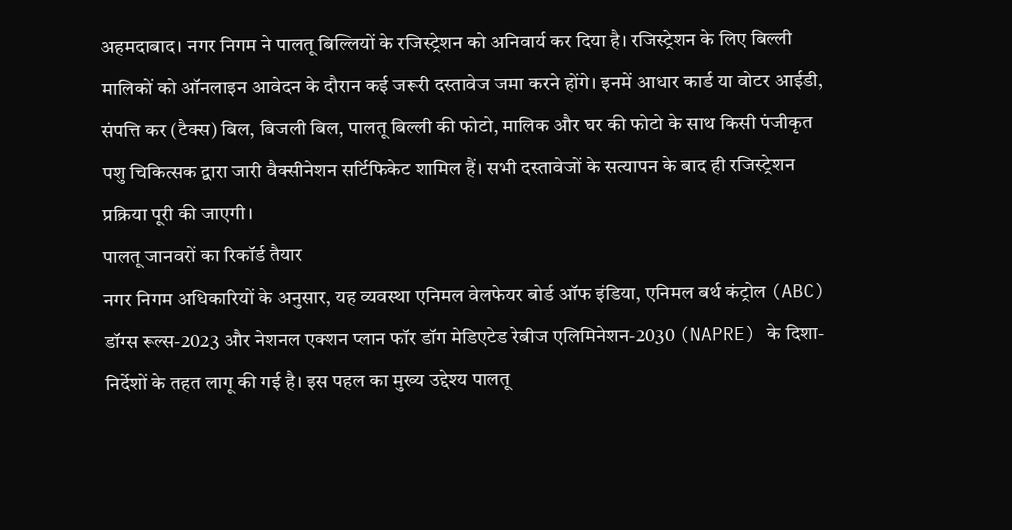अहमदाबाद। नगर निगम ने पालतू बिल्लियों के रजिस्ट्रेशन को अनिवार्य कर दिया है। रजिस्ट्रेशन के लिए बिल्ली मालिकों को ऑनलाइन आवेदन के दौरान कई जरूरी दस्तावेज जमा करने होंगे। इनमें आधार कार्ड या वोटर आईडी, संपत्ति कर (टैक्स) बिल, बिजली बिल, पालतू बिल्ली की फोटो, मालिक और घर की फोटो के साथ किसी पंजीकृत पशु चिकित्सक द्वारा जारी वैक्सीनेशन सर्टिफिकेट शामिल हैं। सभी दस्तावेजों के सत्यापन के बाद ही रजिस्ट्रेशन प्रक्रिया पूरी की जाएगी।
पालतू जानवरों का रिकॉर्ड तैयार
नगर निगम अधिकारियों के अनुसार, यह व्यवस्था एनिमल वेलफेयर बोर्ड ऑफ इंडिया, एनिमल बर्थ कंट्रोल (ABC) डॉग्स रूल्स-2023 और नेशनल एक्शन प्लान फॉर डॉग मेडिएटेड रेबीज एलिमिनेशन-2030 (NAPRE) के दिशा-निर्देशों के तहत लागू की गई है। इस पहल का मुख्य उद्देश्य पालतू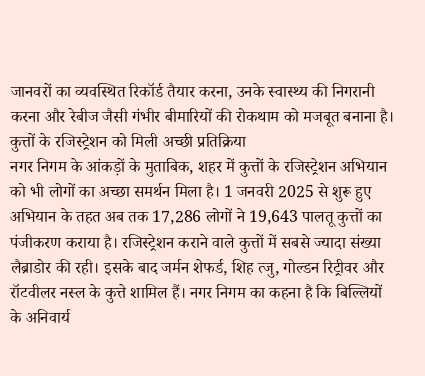जानवरों का व्यवस्थित रिकॉर्ड तैयार करना, उनके स्वास्थ्य की निगरानी करना और रेबीज जैसी गंभीर बीमारियों की रोकथाम को मजबूत बनाना है।
कुत्तों के रजिस्ट्रेशन को मिली अच्छी प्रतिक्रिया
नगर निगम के आंकड़ों के मुताबिक, शहर में कुत्तों के रजिस्ट्रेशन अभियान को भी लोगों का अच्छा समर्थन मिला है। 1 जनवरी 2025 से शुरू हुए अभियान के तहत अब तक 17,286 लोगों ने 19,643 पालतू कुत्तों का पंजीकरण कराया है। रजिस्ट्रेशन कराने वाले कुत्तों में सबसे ज्यादा संख्या लैब्राडोर की रही। इसके बाद जर्मन शेफर्ड, शिह त्जु, गोल्डन रिट्रीवर और रॉटवीलर नस्ल के कुत्ते शामिल हैं। नगर निगम का कहना है कि बिल्लियों के अनिवार्य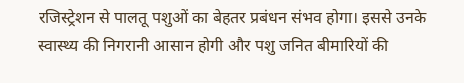रजिस्ट्रेशन से पालतू पशुओं का बेहतर प्रबंधन संभव होगा। इससे उनके स्वास्थ्य की निगरानी आसान होगी और पशु जनित बीमारियों की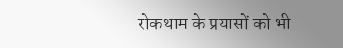रोकथाम के प्रयासों को भी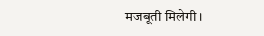मजबूती मिलेगी।